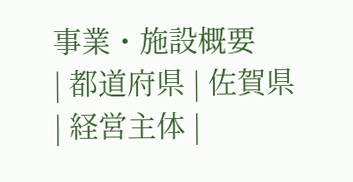事業・施設概要
| 都道府県 | 佐賀県 | 経営主体 |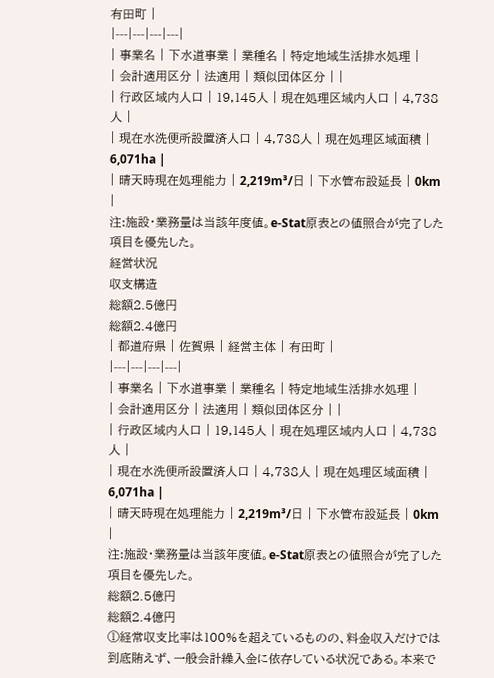有田町 |
|---|---|---|---|
| 事業名 | 下水道事業 | 業種名 | 特定地域生活排水処理 |
| 会計適用区分 | 法適用 | 類似団体区分 | |
| 行政区域内人口 | 19,145人 | 現在処理区域内人口 | 4,738人 |
| 現在水洗便所設置済人口 | 4,738人 | 現在処理区域面積 | 6,071ha |
| 晴天時現在処理能力 | 2,219m³/日 | 下水管布設延長 | 0km |
注:施設・業務量は当該年度値。e-Stat原表との値照合が完了した項目を優先した。
経営状況
収支構造
総額2.5億円
総額2.4億円
| 都道府県 | 佐賀県 | 経営主体 | 有田町 |
|---|---|---|---|
| 事業名 | 下水道事業 | 業種名 | 特定地域生活排水処理 |
| 会計適用区分 | 法適用 | 類似団体区分 | |
| 行政区域内人口 | 19,145人 | 現在処理区域内人口 | 4,738人 |
| 現在水洗便所設置済人口 | 4,738人 | 現在処理区域面積 | 6,071ha |
| 晴天時現在処理能力 | 2,219m³/日 | 下水管布設延長 | 0km |
注:施設・業務量は当該年度値。e-Stat原表との値照合が完了した項目を優先した。
総額2.5億円
総額2.4億円
①経常収支比率は100%を超えているものの、料金収入だけでは到底賄えず、一般会計繰入金に依存している状況である。本来で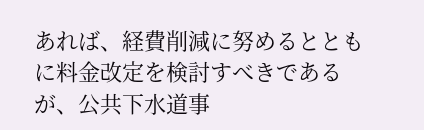あれば、経費削減に努めるとともに料金改定を検討すべきであるが、公共下水道事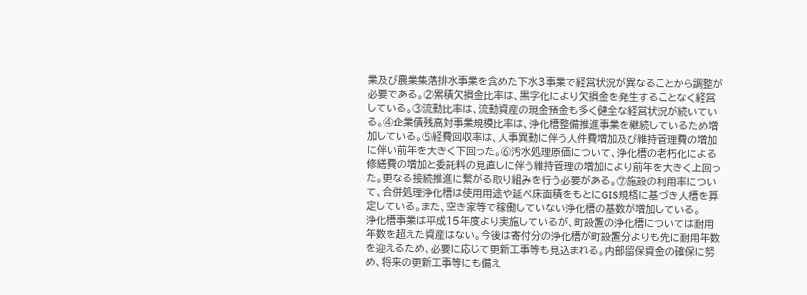業及び農業集落排水事業を含めた下水3事業で経営状況が異なることから調整が必要である。②累積欠損金比率は、黒字化により欠損金を発生することなく経営している。③流動比率は、流動資産の現金預金も多く健全な経営状況が続いている。④企業債残高対事業規模比率は、浄化槽整備推進事業を継続しているため増加している。⑤経費回収率は、人事異動に伴う人件費増加及び維持管理費の増加に伴い前年を大きく下回った。⑥汚水処理原価について、浄化槽の老朽化による修繕費の増加と委託料の見直しに伴う維持管理の増加により前年を大きく上回った。更なる接続推進に繋がる取り組みを行う必要がある。⑦施設の利用率について、合併処理浄化槽は使用用途や延べ床面積をもとにGIS規格に基づき人槽を算定している。また、空き家等で稼働していない浄化槽の基数が増加している。
浄化槽事業は平成15年度より実施しているが、町設置の浄化槽については耐用年数を超えた資産はない。今後は寄付分の浄化槽が町設置分よりも先に耐用年数を迎えるため、必要に応じて更新工事等も見込まれる。内部留保資金の確保に努め、将来の更新工事等にも備え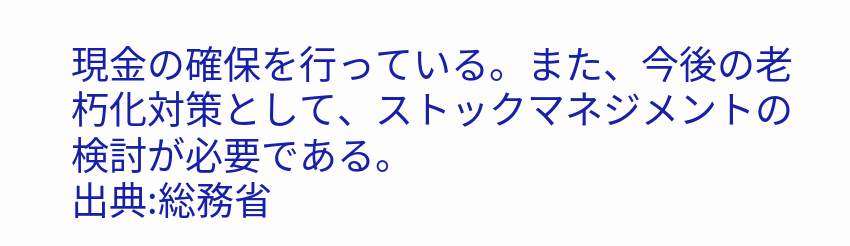現金の確保を行っている。また、今後の老朽化対策として、ストックマネジメントの検討が必要である。
出典:総務省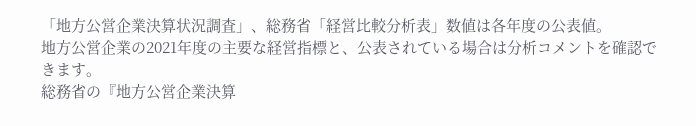「地方公営企業決算状況調査」、総務省「経営比較分析表」数値は各年度の公表値。
地方公営企業の2021年度の主要な経営指標と、公表されている場合は分析コメントを確認できます。
総務省の『地方公営企業決算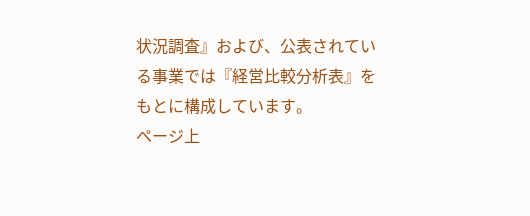状況調査』および、公表されている事業では『経営比較分析表』をもとに構成しています。
ページ上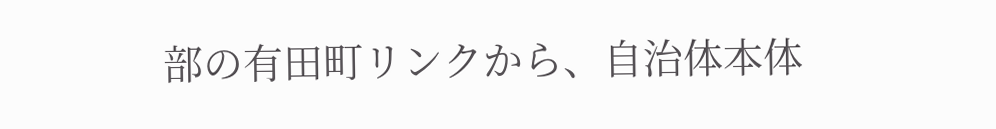部の有田町リンクから、自治体本体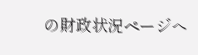の財政状況ページへ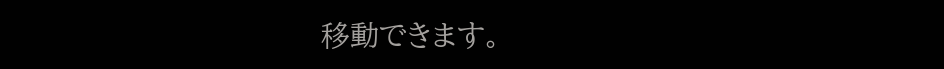移動できます。